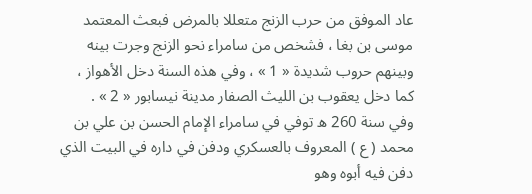عاد الموفق من حرب الزنج متعللا بالمرض فبعث المعتمد موسى بن بغا ، فشخص من سامراء نحو الزنج وجرت بينه وبينهم حروب شديدة « 1 » ، وفي هذه السنة دخل الأهواز ، كما دخل يعقوب بن الليث الصفار مدينة نيسابور « 2 » .
وفي سنة 260 ه توفي في سامراء الإمام الحسن بن علي بن محمد ( ع ) المعروف بالعسكري ودفن في داره في البيت الذي دفن فيه أبوه وهو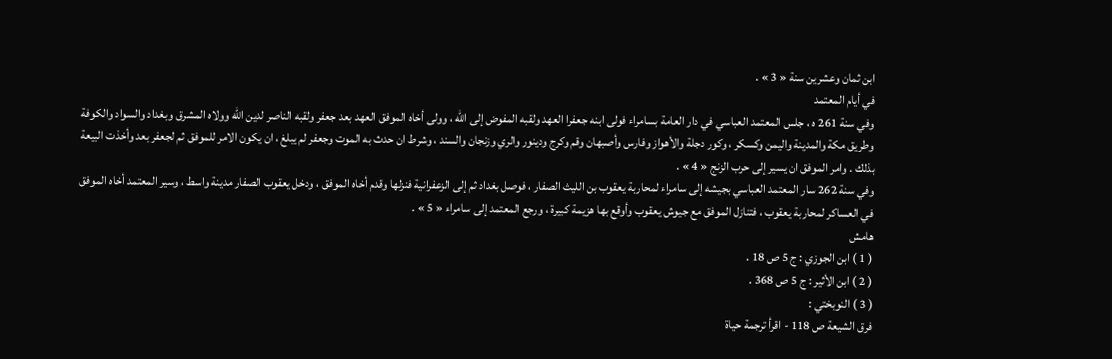ابن ثمان وعشرين سنة « 3 » .
في أيام المعتمد
وفي سنة 261 ه ، جلس المعتمد العباسي في دار العامة بسامراء فولى ابنه جعفرا العهد ولقبه المفوض إلى اللّه ، وولى أخاه الموفق العهد بعد جعفر ولقبه الناصر لدين اللّه وولاه المشرق وبغداد والسواد والكوفة وطريق مكة والمدينة واليمن وكسكر ، وكور دجلة والأهواز وفارس وأصبهان وقم وكرج ودينور والري وزنجان والسند ، وشرط ان حدث به الموت وجعفر لم يبلغ ، ان يكون الامر للموفق ثم لجعفر بعد وأخذت البيعة بذلك . وامر الموفق ان يسير إلى حرب الزنج « 4 » .
وفي سنة 262 سار المعتمد العباسي بجيشه إلى سامراء لمحاربة يعقوب بن الليث الصفار ، فوصل بغداد ثم إلى الزعفرانية فنزلها وقدم أخاه الموفق ، ودخل يعقوب الصفار مدينة واسط ، وسير المعتمد أخاه الموفق في العساكر لمحاربة يعقوب ، فتنازل الموفق مع جيوش يعقوب وأوقع بها هزيمة كبيرة ، ورجع المعتمد إلى سامراء « 5 » .
هامش
( 1 ) ابن الجوزي : ج 5 ص 18 .
( 2 ) ابن الأثير : ج 5 ص 368 .
( 3 ) النوبختي :
فرق الشيعة ص 118 - اقرأ ترجمة حياة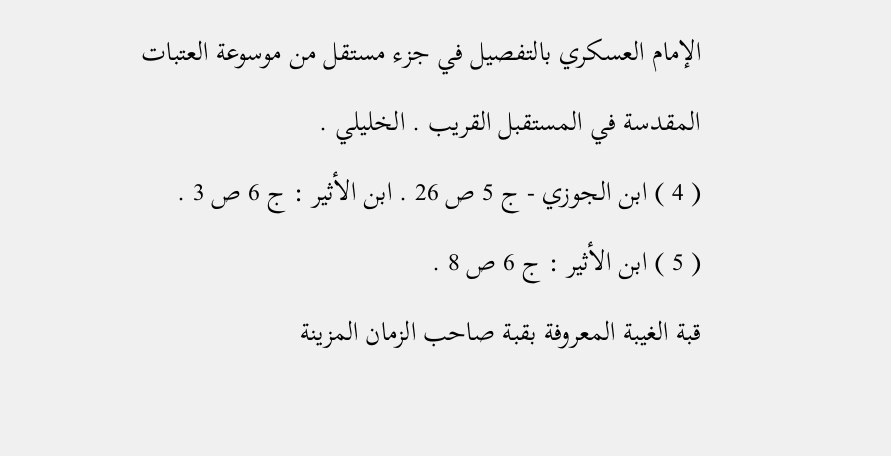الإمام العسكري بالتفصيل في جزء مستقل من موسوعة العتبات المقدسة في المستقبل القريب . الخليلي .
( 4 ) ابن الجوزي - ج 5 ص 26 . ابن الأثير : ج 6 ص 3 .
( 5 ) ابن الأثير : ج 6 ص 8 .
قبة الغيبة المعروفة بقبة صاحب الزمان المزينة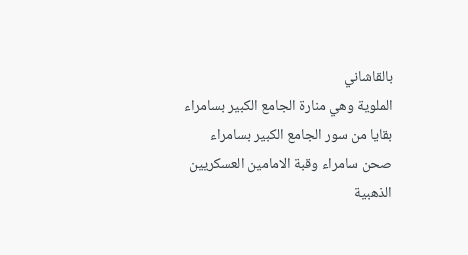بالقاشاني
الملوية وهي منارة الجامع الكبير بسامراء
بقايا من سور الجامع الكبير بسامراء
صحن سامراء وقبة الامامين العسكريين الذهبية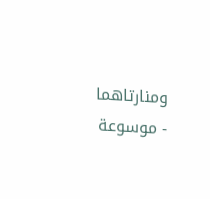ومنارتاهما
- موسوعة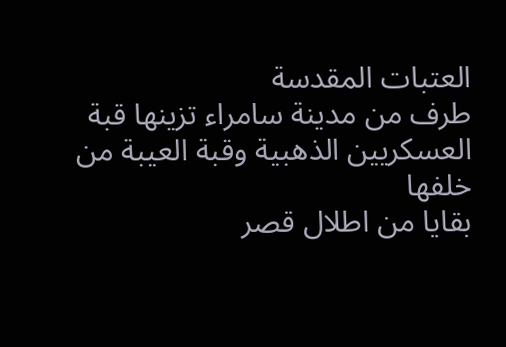العتبات المقدسة
طرف من مدينة سامراء تزينها قبة العسكريين الذهبية وقبة العيبة من خلفها
بقايا من اطلال قصر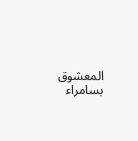المعشوق بسامراء